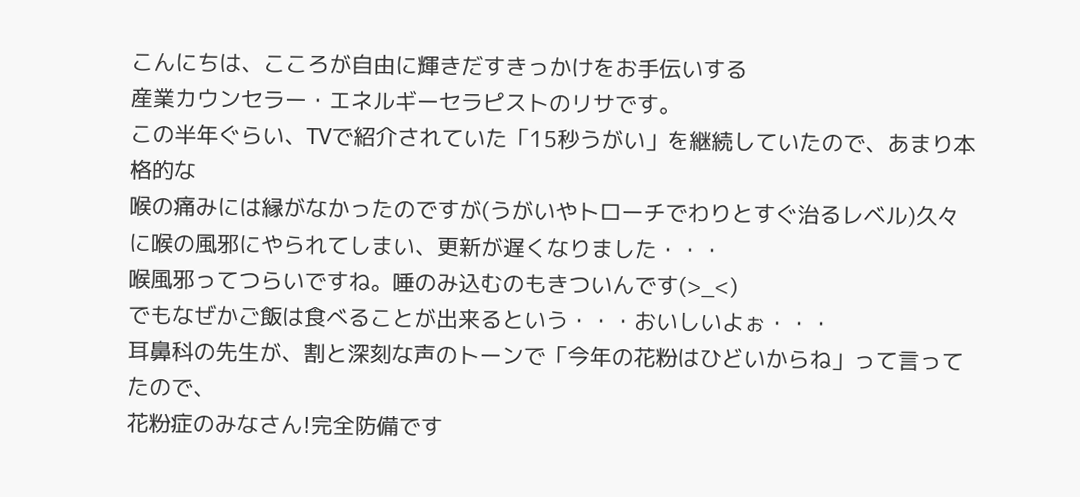こんにちは、こころが自由に輝きだすきっかけをお手伝いする
産業カウンセラー・エネルギーセラピストのリサです。
この半年ぐらい、TVで紹介されていた「15秒うがい」を継続していたので、あまり本格的な
喉の痛みには縁がなかったのですが(うがいやトローチでわりとすぐ治るレベル)久々に喉の風邪にやられてしまい、更新が遅くなりました・・・
喉風邪ってつらいですね。唾のみ込むのもきついんです(>_<)
でもなぜかご飯は食べることが出来るという・・・おいしいよぉ・・・
耳鼻科の先生が、割と深刻な声のトーンで「今年の花粉はひどいからね」って言ってたので、
花粉症のみなさん!完全防備です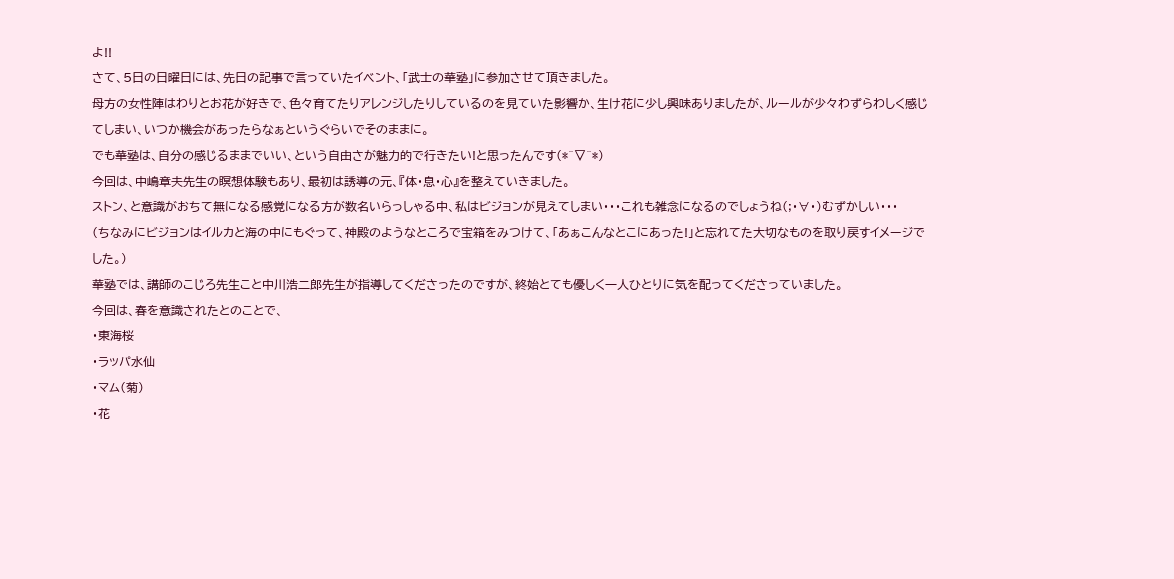よ!!
さて、5日の日曜日には、先日の記事で言っていたイベント、「武士の華塾」に参加させて頂きました。
母方の女性陣はわりとお花が好きで、色々育てたりアレンジしたりしているのを見ていた影響か、生け花に少し興味ありましたが、ルールが少々わずらわしく感じてしまい、いつか機会があったらなぁというぐらいでそのままに。
でも華塾は、自分の感じるままでいい、という自由さが魅力的で行きたい!と思ったんです(*^▽^*)
今回は、中嶋章夫先生の瞑想体験もあり、最初は誘導の元、『体・息・心』を整えていきました。
ストン、と意識がおちて無になる感覚になる方が数名いらっしゃる中、私はビジョンが見えてしまい・・・これも雑念になるのでしょうね(;・∀・)むずかしい・・・
(ちなみにビジョンはイルカと海の中にもぐって、神殿のようなところで宝箱をみつけて、「あぁこんなとこにあった!」と忘れてた大切なものを取り戻すイメージでした。)
華塾では、講師のこじろ先生こと中川浩二郎先生が指導してくださったのですが、終始とても優しく一人ひとりに気を配ってくださっていました。
今回は、春を意識されたとのことで、
・東海桜
・ラッパ水仙
・マム(菊)
・花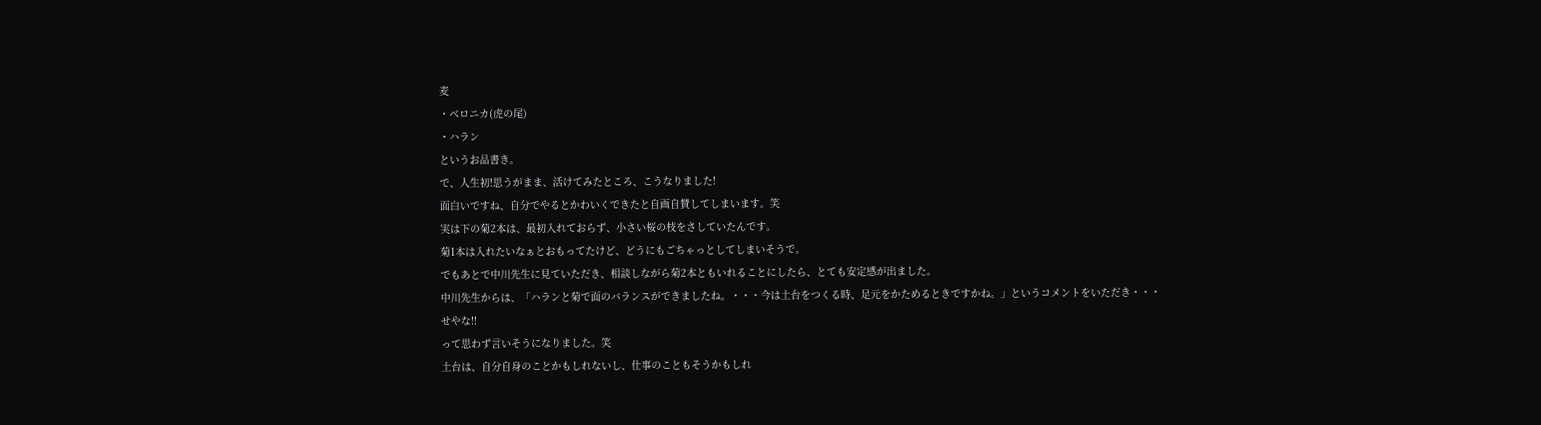麦
・ベロニカ(虎の尾)
・ハラン
というお品書き。
で、人生初!思うがまま、活けてみたところ、こうなりました!
面白いですね、自分でやるとかわいくできたと自画自賛してしまいます。笑
実は下の菊2本は、最初入れておらず、小さい桜の枝をさしていたんです。
菊1本は入れたいなぁとおもってたけど、どうにもごちゃっとしてしまいそうで。
でもあとで中川先生に見ていただき、相談しながら菊2本ともいれることにしたら、とても安定感が出ました。
中川先生からは、「ハランと菊で面のバランスができましたね。・・・今は土台をつくる時、足元をかためるときですかね。」というコメントをいただき・・・
せやな!!
って思わず言いそうになりました。笑
土台は、自分自身のことかもしれないし、仕事のこともそうかもしれ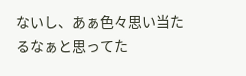ないし、あぁ色々思い当たるなぁと思ってた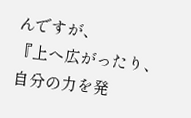んですが、
『上へ広がったり、自分の力を発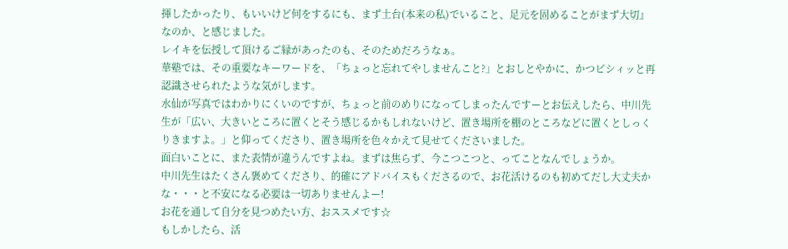揮したかったり、もいいけど何をするにも、まず土台(本来の私)でいること、足元を固めることがまず大切』なのか、と感じました。
レイキを伝授して頂けるご縁があったのも、そのためだろうなぁ。
華塾では、その重要なキーワードを、「ちょっと忘れてやしませんこと?」とおしとやかに、かつビシィッと再認識させられたような気がします。
水仙が写真ではわかりにくいのですが、ちょっと前のめりになってしまったんですーとお伝えしたら、中川先生が「広い、大きいところに置くとそう感じるかもしれないけど、置き場所を棚のところなどに置くとしっくりきますよ。」と仰ってくださり、置き場所を色々かえて見せてくださいました。
面白いことに、また表情が違うんですよね。まずは焦らず、今こつこつと、ってことなんでしょうか。
中川先生はたくさん褒めてくださり、的確にアドバイスもくださるので、お花活けるのも初めてだし大丈夫かな・・・と不安になる必要は一切ありませんよー!
お花を通して自分を見つめたい方、おススメです☆
もしかしたら、活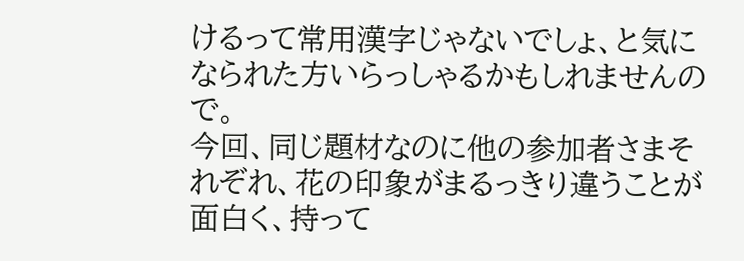けるって常用漢字じゃないでしょ、と気になられた方いらっしゃるかもしれませんので。
今回、同じ題材なのに他の参加者さまそれぞれ、花の印象がまるっきり違うことが面白く、持って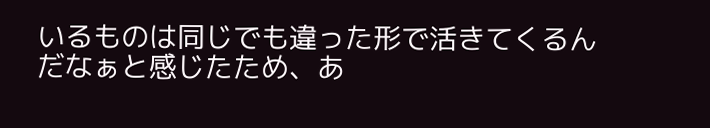いるものは同じでも違った形で活きてくるんだなぁと感じたため、あ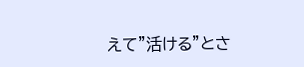えて”活ける”とさ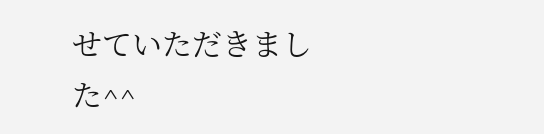せていただきました^^